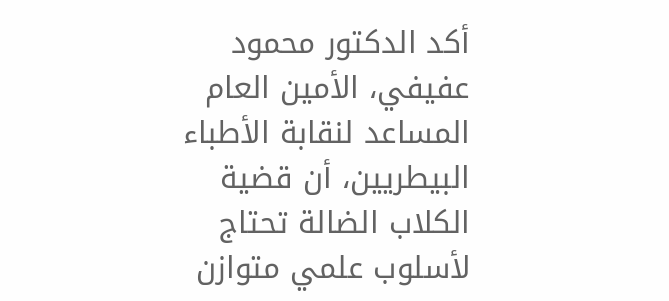أكد الدكتور محمود عفيفي، الأمين العام المساعد لنقابة الأطباء البيطريين، أن قضية الكلاب الضالة تحتاج لأسلوب علمي متوازن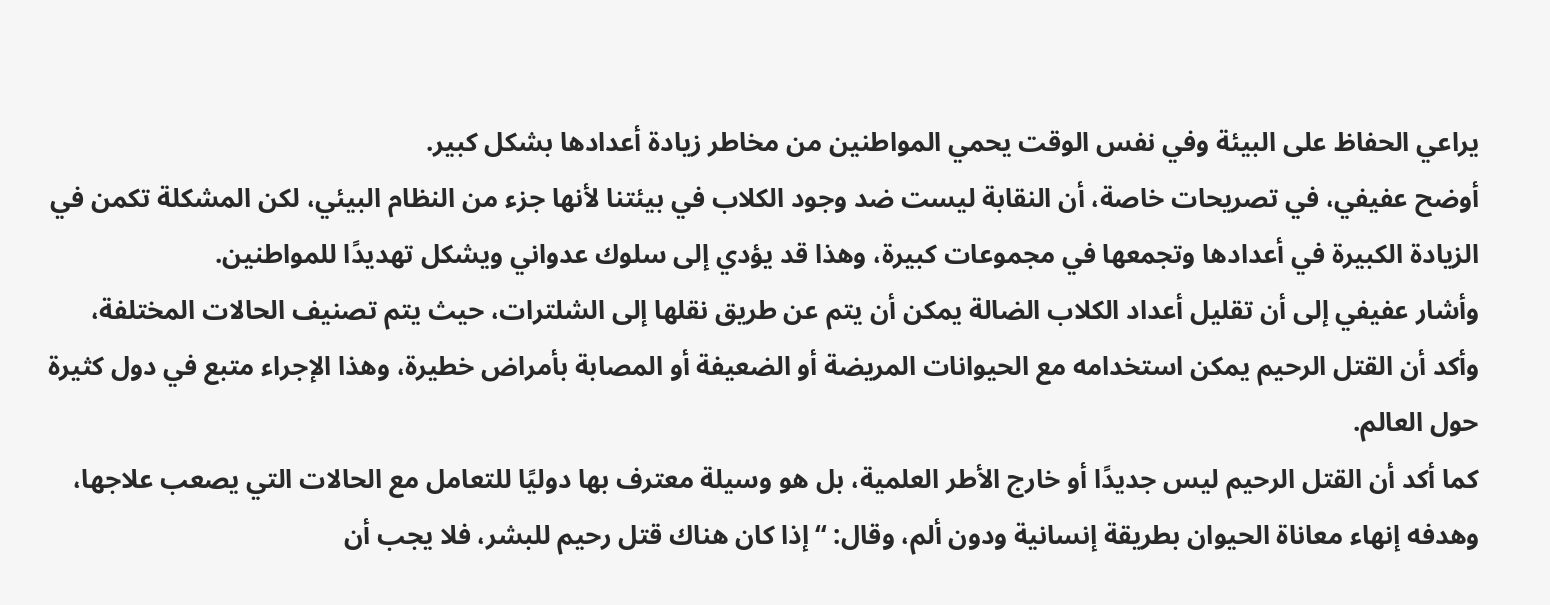يراعي الحفاظ على البيئة وفي نفس الوقت يحمي المواطنين من مخاطر زيادة أعدادها بشكل كبير.
أوضح عفيفي، في تصريحات خاصة، أن النقابة ليست ضد وجود الكلاب في بيئتنا لأنها جزء من النظام البيئي، لكن المشكلة تكمن في الزيادة الكبيرة في أعدادها وتجمعها في مجموعات كبيرة، وهذا قد يؤدي إلى سلوك عدواني ويشكل تهديدًا للمواطنين.
وأشار عفيفي إلى أن تقليل أعداد الكلاب الضالة يمكن أن يتم عن طريق نقلها إلى الشلترات، حيث يتم تصنيف الحالات المختلفة، وأكد أن القتل الرحيم يمكن استخدامه مع الحيوانات المريضة أو الضعيفة أو المصابة بأمراض خطيرة، وهذا الإجراء متبع في دول كثيرة حول العالم.
كما أكد أن القتل الرحيم ليس جديدًا أو خارج الأطر العلمية، بل هو وسيلة معترف بها دوليًا للتعامل مع الحالات التي يصعب علاجها، وهدفه إنهاء معاناة الحيوان بطريقة إنسانية ودون ألم، وقال: “إذا كان هناك قتل رحيم للبشر، فلا يجب أن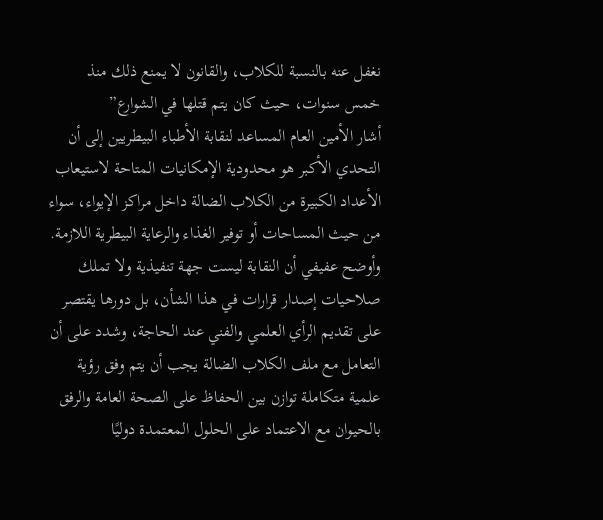نغفل عنه بالنسبة للكلاب، والقانون لا يمنع ذلك منذ خمس سنوات، حيث كان يتم قتلها في الشوارع”
أشار الأمين العام المساعد لنقابة الأطباء البيطريين إلى أن التحدي الأكبر هو محدودية الإمكانيات المتاحة لاستيعاب الأعداد الكبيرة من الكلاب الضالة داخل مراكز الإيواء، سواء من حيث المساحات أو توفير الغذاء والرعاية البيطرية اللازمة.
وأوضح عفيفي أن النقابة ليست جهة تنفيذية ولا تملك صلاحيات إصدار قرارات في هذا الشأن، بل دورها يقتصر على تقديم الرأي العلمي والفني عند الحاجة، وشدد على أن التعامل مع ملف الكلاب الضالة يجب أن يتم وفق رؤية علمية متكاملة توازن بين الحفاظ على الصحة العامة والرفق بالحيوان مع الاعتماد على الحلول المعتمدة دوليًا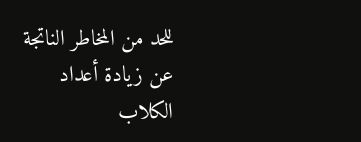للحد من المخاطر الناتجة عن زيادة أعداد الكلاب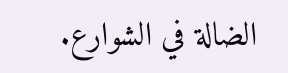الضالة في الشوارع.